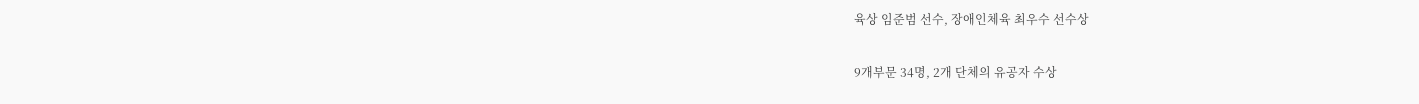육상 임준범 선수, 장애인체육 최우수 선수상

9개부문 34명, 2개 단체의 유공자 수상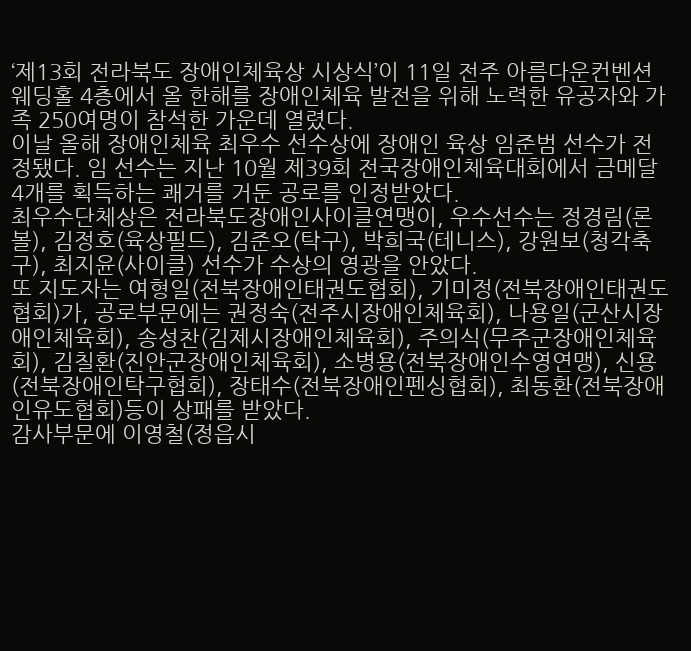‘제13회 전라북도 장애인체육상 시상식’이 11일 전주 아름다운컨벤션웨딩홀 4층에서 올 한해를 장애인체육 발전을 위해 노력한 유공자와 가족 250여명이 참석한 가운데 열렸다.
이날 올해 장애인체육 최우수 선수상에 장애인 육상 임준범 선수가 전정됐다. 임 선수는 지난 10월 제39회 전국장애인체육대회에서 금메달 4개를 획득하는 쾌거를 거둔 공로를 인정받았다.
최우수단체상은 전라북도장애인사이클연맹이, 우수선수는 정경림(론볼), 김정호(육상필드), 김준오(탁구), 박희국(테니스), 강원보(청각축구), 최지윤(사이클) 선수가 수상의 영광을 안았다.
또 지도자는 여형일(전북장애인태권도협회), 기미정(전북장애인태권도협회)가, 공로부문에는 권정숙(전주시장애인체육회), 나용일(군산시장애인체육회), 송성찬(김제시장애인체육회), 주의식(무주군장애인체육회), 김칠환(진안군장애인체육회), 소병용(전북장애인수영연맹), 신용(전북장애인탁구협회), 장태수(전북장애인펜싱협회), 최동환(전북장애인유도협회)등이 상패를 받았다.
감사부문에 이영철(정읍시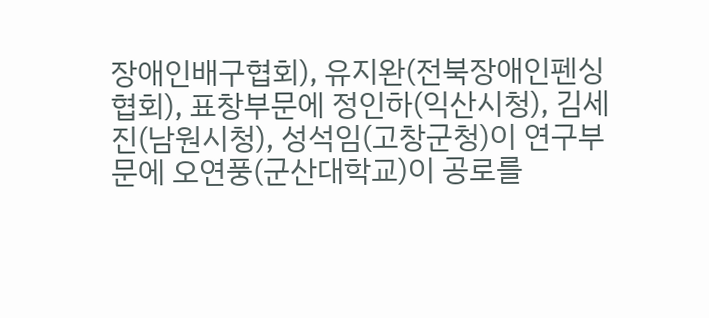장애인배구협회), 유지완(전북장애인펜싱협회), 표창부문에 정인하(익산시청), 김세진(남원시청), 성석임(고창군청)이 연구부문에 오연풍(군산대학교)이 공로를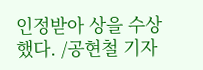인정받아 상을 수상했다. /공현철 기자